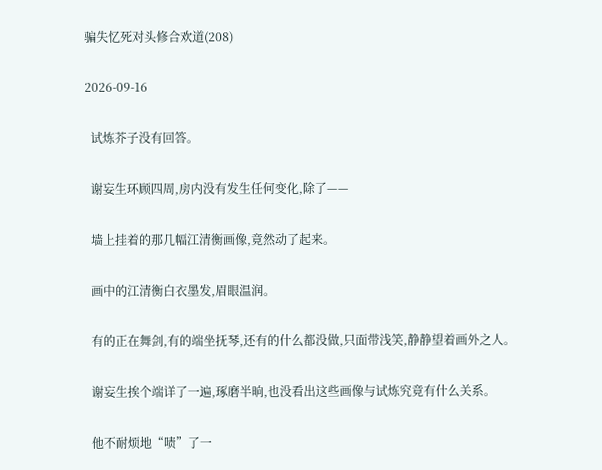骗失忆死对头修合欢道(208)

2026-09-16

  试炼芥子没有回答。

  谢妄生环顾四周,房内没有发生任何变化,除了——

  墙上挂着的那几幅江清衡画像,竟然动了起来。

  画中的江清衡白衣墨发,眉眼温润。

  有的正在舞剑,有的端坐抚琴,还有的什么都没做,只面带浅笑,静静望着画外之人。

  谢妄生挨个端详了一遍,琢磨半晌,也没看出这些画像与试炼究竟有什么关系。

  他不耐烦地“啧”了一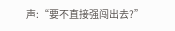声:“要不直接强闯出去?”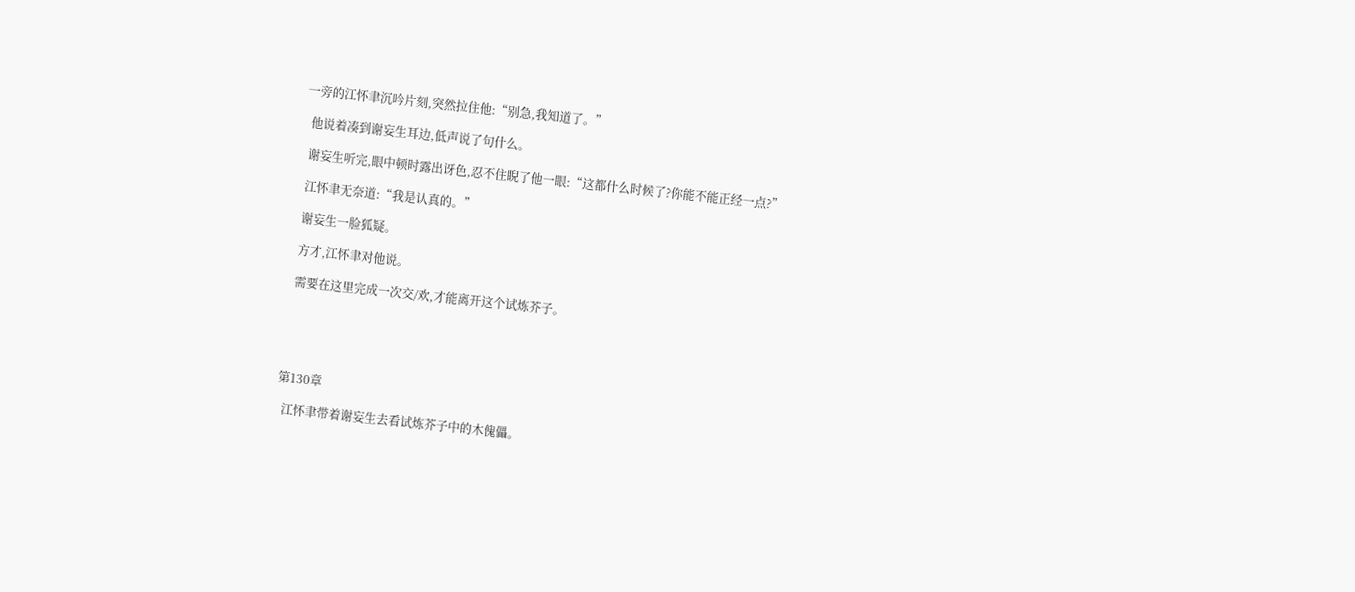一旁的江怀聿沉吟片刻,突然拉住他:“别急,我知道了。”

  他说着凑到谢妄生耳边,低声说了句什么。

  谢妄生听完,眼中顿时露出讶色,忍不住睨了他一眼:“这都什么时候了?你能不能正经一点?”

  江怀聿无奈道:“我是认真的。”

  谢妄生一脸狐疑。

  方才,江怀聿对他说。

  需要在这里完成一次交/欢,才能离开这个试炼芥子。





第130章

  江怀聿带着谢妄生去看试炼芥子中的木傀儡。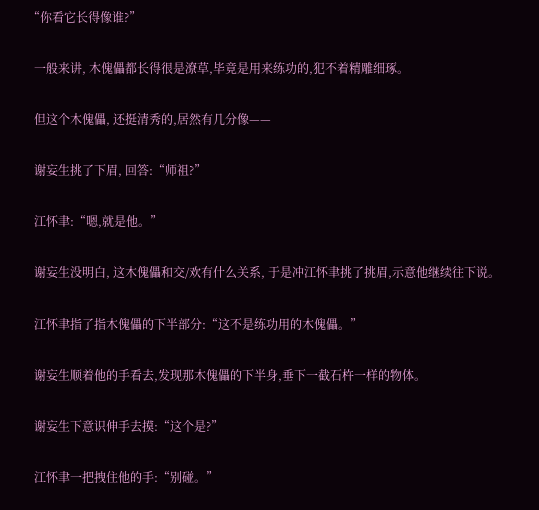“你看它长得像谁?”

  一般来讲, 木傀儡都长得很是潦草,毕竟是用来练功的,犯不着精雕细琢。

  但这个木傀儡, 还挺清秀的,居然有几分像——

  谢妄生挑了下眉, 回答:“师祖?”

  江怀聿:“嗯,就是他。”

  谢妄生没明白, 这木傀儡和交/欢有什么关系, 于是冲江怀聿挑了挑眉,示意他继续往下说。

  江怀聿指了指木傀儡的下半部分:“这不是练功用的木傀儡。”

  谢妄生顺着他的手看去,发现那木傀儡的下半身,垂下一截石杵一样的物体。

  谢妄生下意识伸手去摸:“这个是?”

  江怀聿一把拽住他的手:“别碰。”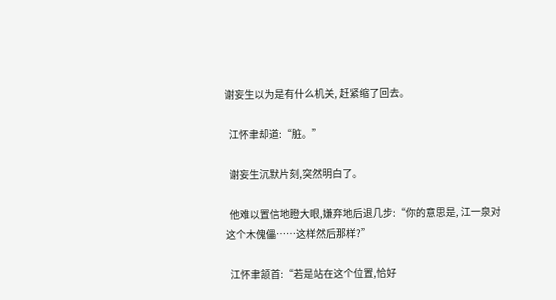谢妄生以为是有什么机关, 赶紧缩了回去。

  江怀聿却道:“脏。”

  谢妄生沉默片刻,突然明白了。

  他难以置信地瞪大眼,嫌弃地后退几步:“你的意思是, 江一泉对这个木傀儡……这样然后那样?”

  江怀聿颔首:“若是站在这个位置,恰好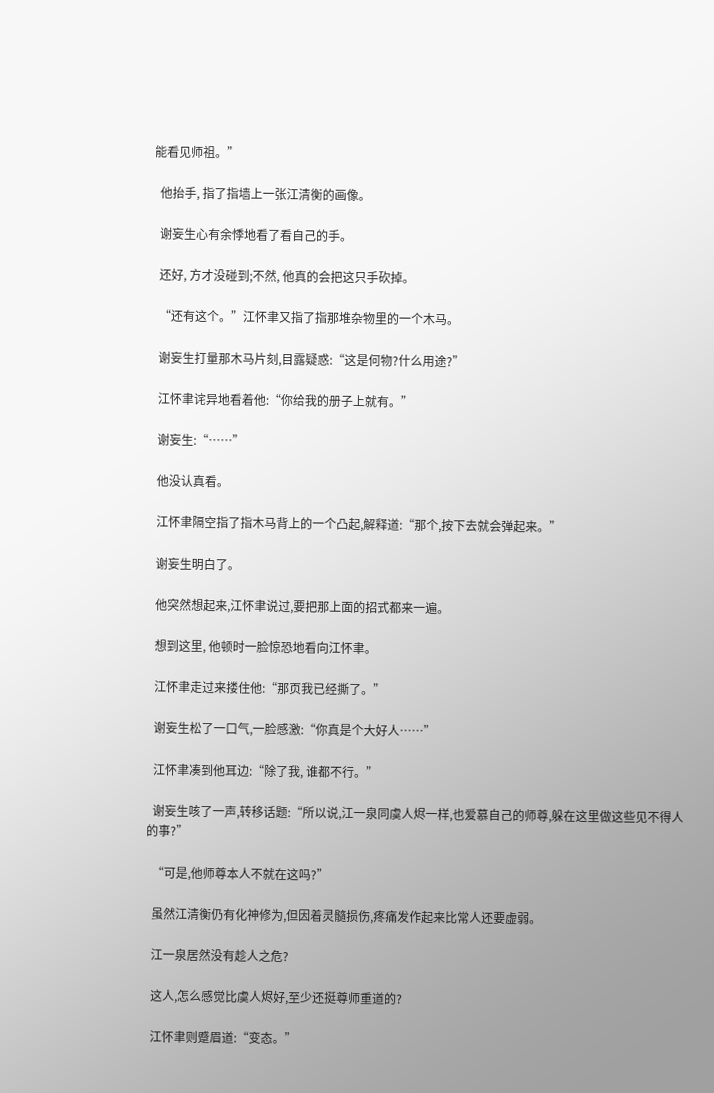能看见师祖。”

  他抬手, 指了指墙上一张江清衡的画像。

  谢妄生心有余悸地看了看自己的手。

  还好, 方才没碰到;不然, 他真的会把这只手砍掉。

  “还有这个。”江怀聿又指了指那堆杂物里的一个木马。

  谢妄生打量那木马片刻,目露疑惑:“这是何物?什么用途?”

  江怀聿诧异地看着他:“你给我的册子上就有。”

  谢妄生:“……”

  他没认真看。

  江怀聿隔空指了指木马背上的一个凸起,解释道:“那个,按下去就会弹起来。”

  谢妄生明白了。

  他突然想起来,江怀聿说过,要把那上面的招式都来一遍。

  想到这里, 他顿时一脸惊恐地看向江怀聿。

  江怀聿走过来搂住他:“那页我已经撕了。”

  谢妄生松了一口气,一脸感激:“你真是个大好人……”

  江怀聿凑到他耳边:“除了我, 谁都不行。”

  谢妄生咳了一声,转移话题:“所以说,江一泉同虞人烬一样,也爱慕自己的师尊,躲在这里做这些见不得人的事?”

  “可是,他师尊本人不就在这吗?”

  虽然江清衡仍有化神修为,但因着灵髓损伤,疼痛发作起来比常人还要虚弱。

  江一泉居然没有趁人之危?

  这人,怎么感觉比虞人烬好,至少还挺尊师重道的?

  江怀聿则蹙眉道:“变态。”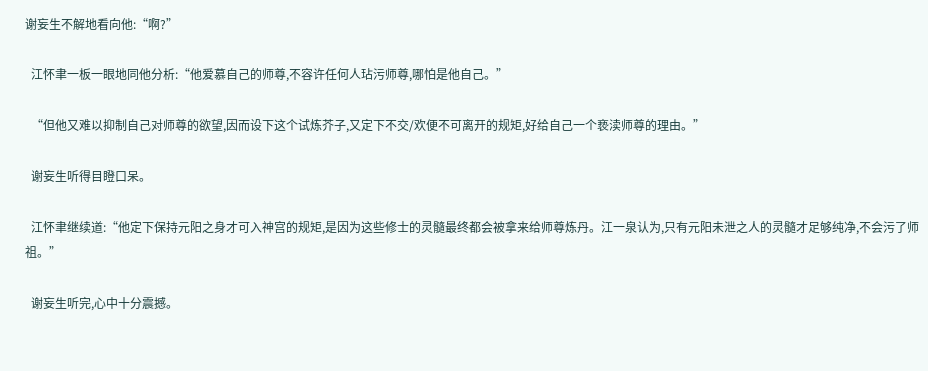谢妄生不解地看向他:“啊?”

  江怀聿一板一眼地同他分析:“他爱慕自己的师尊,不容许任何人玷污师尊,哪怕是他自己。”

  “但他又难以抑制自己对师尊的欲望,因而设下这个试炼芥子,又定下不交/欢便不可离开的规矩,好给自己一个亵渎师尊的理由。”

  谢妄生听得目瞪口呆。

  江怀聿继续道:“他定下保持元阳之身才可入神宫的规矩,是因为这些修士的灵髓最终都会被拿来给师尊炼丹。江一泉认为,只有元阳未泄之人的灵髓才足够纯净,不会污了师祖。”

  谢妄生听完,心中十分震撼。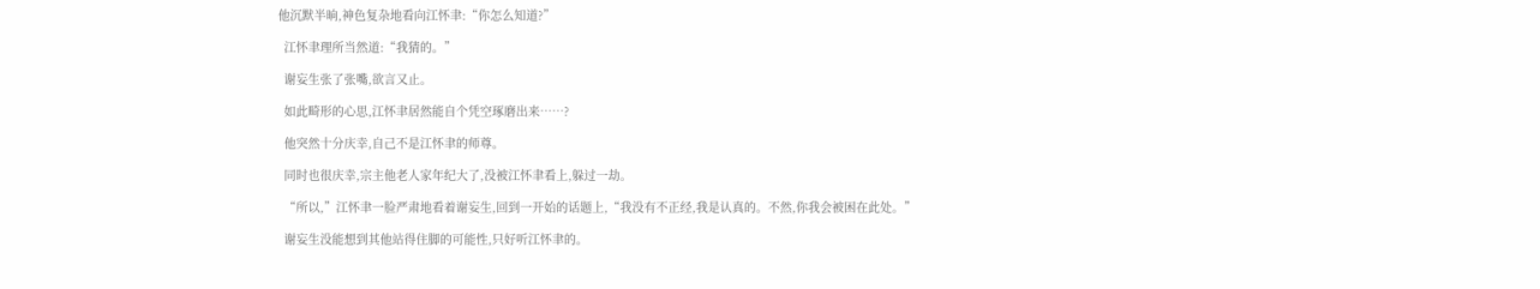他沉默半晌,神色复杂地看向江怀聿:“你怎么知道?”

  江怀聿理所当然道:“我猜的。”

  谢妄生张了张嘴,欲言又止。

  如此畸形的心思,江怀聿居然能自个凭空琢磨出来……?

  他突然十分庆幸,自己不是江怀聿的师尊。

  同时也很庆幸,宗主他老人家年纪大了,没被江怀聿看上,躲过一劫。

  “所以,”江怀聿一脸严肃地看着谢妄生,回到一开始的话题上,“我没有不正经,我是认真的。不然,你我会被困在此处。”

  谢妄生没能想到其他站得住脚的可能性,只好听江怀聿的。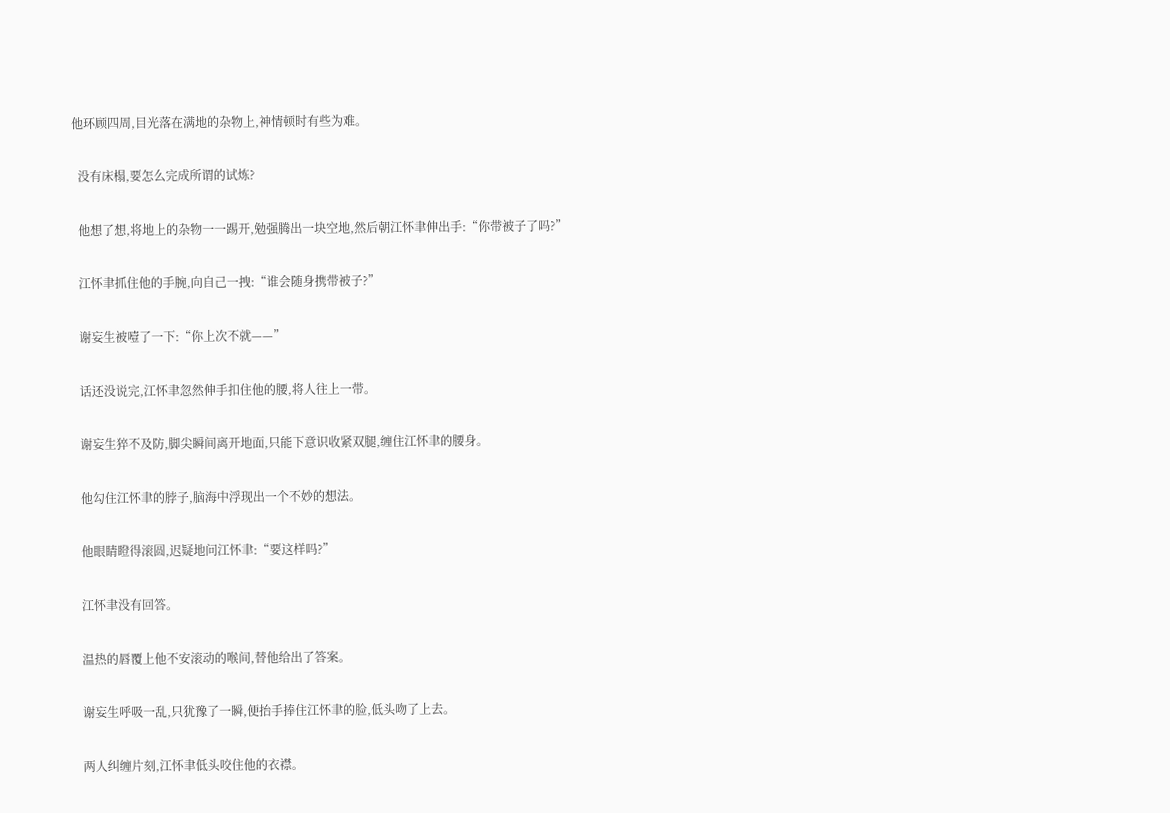他环顾四周,目光落在满地的杂物上,神情顿时有些为难。

  没有床榻,要怎么完成所谓的试炼?

  他想了想,将地上的杂物一一踢开,勉强腾出一块空地,然后朝江怀聿伸出手:“你带被子了吗?”

  江怀聿抓住他的手腕,向自己一拽:“谁会随身携带被子?”

  谢妄生被噎了一下:“你上次不就——”

  话还没说完,江怀聿忽然伸手扣住他的腰,将人往上一带。

  谢妄生猝不及防,脚尖瞬间离开地面,只能下意识收紧双腿,缠住江怀聿的腰身。

  他勾住江怀聿的脖子,脑海中浮现出一个不妙的想法。

  他眼睛瞪得滚圆,迟疑地问江怀聿:“要这样吗?”

  江怀聿没有回答。

  温热的唇覆上他不安滚动的喉间,替他给出了答案。

  谢妄生呼吸一乱,只犹豫了一瞬,便抬手捧住江怀聿的脸,低头吻了上去。

  两人纠缠片刻,江怀聿低头咬住他的衣襟。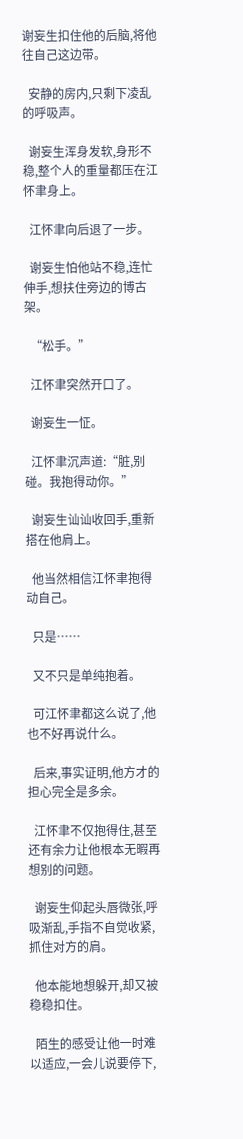谢妄生扣住他的后脑,将他往自己这边带。

  安静的房内,只剩下凌乱的呼吸声。

  谢妄生浑身发软,身形不稳,整个人的重量都压在江怀聿身上。

  江怀聿向后退了一步。

  谢妄生怕他站不稳,连忙伸手,想扶住旁边的博古架。

  “松手。”

  江怀聿突然开口了。

  谢妄生一怔。

  江怀聿沉声道:“脏,别碰。我抱得动你。”

  谢妄生讪讪收回手,重新搭在他肩上。

  他当然相信江怀聿抱得动自己。

  只是……

  又不只是单纯抱着。

  可江怀聿都这么说了,他也不好再说什么。

  后来,事实证明,他方才的担心完全是多余。

  江怀聿不仅抱得住,甚至还有余力让他根本无暇再想别的问题。

  谢妄生仰起头唇微张,呼吸渐乱,手指不自觉收紧,抓住对方的肩。

  他本能地想躲开,却又被稳稳扣住。

  陌生的感受让他一时难以适应,一会儿说要停下,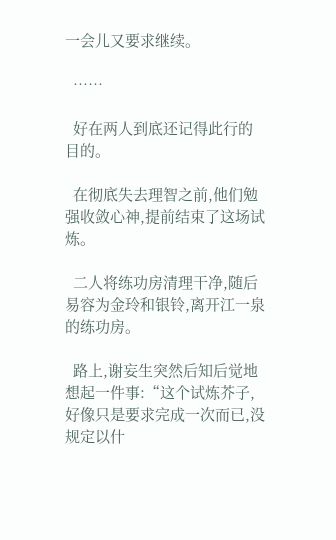一会儿又要求继续。

  ……

  好在两人到底还记得此行的目的。

  在彻底失去理智之前,他们勉强收敛心神,提前结束了这场试炼。

  二人将练功房清理干净,随后易容为金玲和银铃,离开江一泉的练功房。

  路上,谢妄生突然后知后觉地想起一件事:“这个试炼芥子,好像只是要求完成一次而已,没规定以什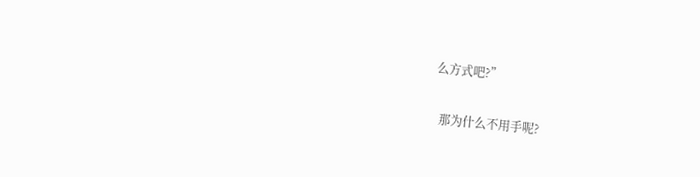么方式吧?”

  那为什么不用手呢?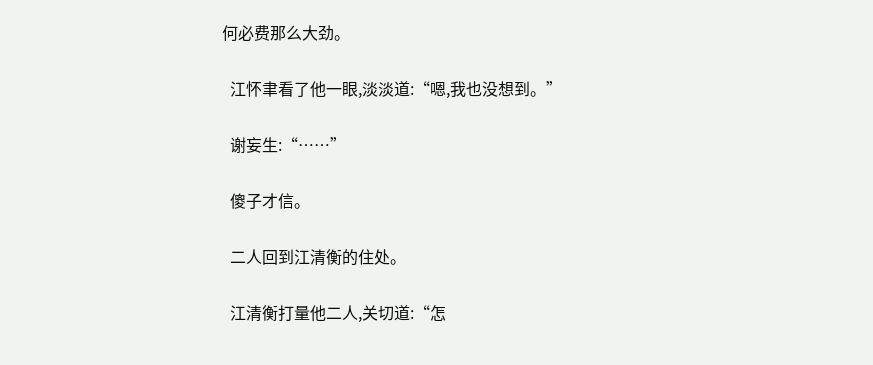何必费那么大劲。

  江怀聿看了他一眼,淡淡道:“嗯,我也没想到。”

  谢妄生:“……”

  傻子才信。

  二人回到江清衡的住处。

  江清衡打量他二人,关切道:“怎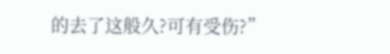的去了这般久?可有受伤?”